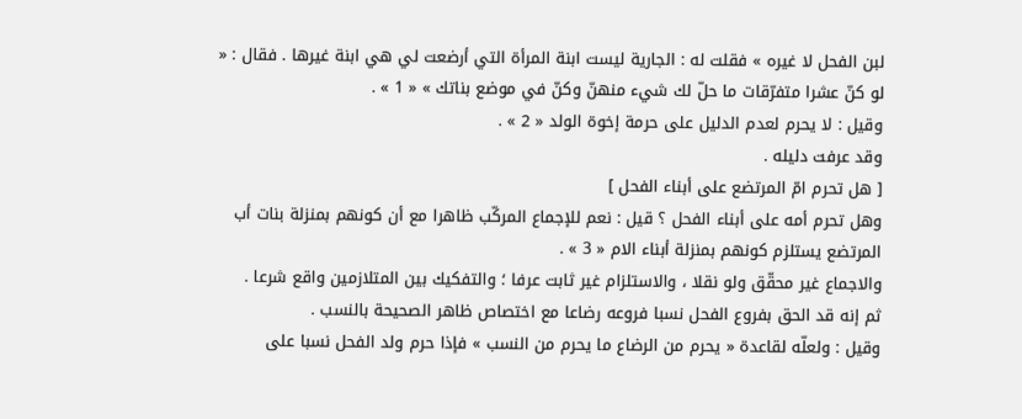لبن الفحل لا غيره » فقلت له : الجارية ليست ابنة المرأة التي أرضعت لي هي ابنة غيرها . فقال : « لو كنّ عشرا متفرّقات ما حلّ لك شيء منهنّ وكنّ في موضع بناتك » « 1 » .
وقيل : لا يحرم لعدم الدليل على حرمة إخوة الولد « 2 » .
وقد عرفت دليله .
[ هل تحرم امّ المرتضع على أبناء الفحل ]
وهل تحرم أمه على أبناء الفحل ؟ قيل : نعم للإجماع المركّب ظاهرا مع أن كونهم بمنزلة بنات أب المرتضع يستلزم كونهم بمنزلة أبناء الام « 3 » .
والاجماع غير محقّق ولو نقلا ، والاستلزام غير ثابت عرفا ؛ والتفكيك بين المتلازمين واقع شرعا .
ثم إنه قد الحق بفروع الفحل نسبا فروعه رضاعا مع اختصاص ظاهر الصحيحة بالنسب .
وقيل : ولعلّه لقاعدة « يحرم من الرضاع ما يحرم من النسب » فإذا حرم ولد الفحل نسبا على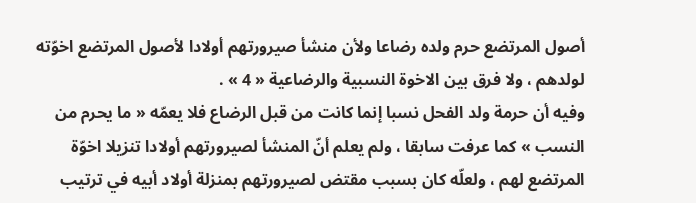أصول المرتضع حرم ولده رضاعا ولأن منشأ صيرورتهم أولادا لأصول المرتضع اخوّته لولدهم ، ولا فرق بين الاخوة النسبية والرضاعية « 4 » .
وفيه أن حرمة ولد الفحل نسبا إنما كانت من قبل الرضاع فلا يعمّه « ما يحرم من النسب » كما عرفت سابقا ، ولم يعلم أنّ المنشأ لصيرورتهم أولادا تنزيلا اخوّة المرتضع لهم ، ولعلّه كان بسبب مقتض لصيرورتهم بمنزلة أولاد أبيه في ترتيب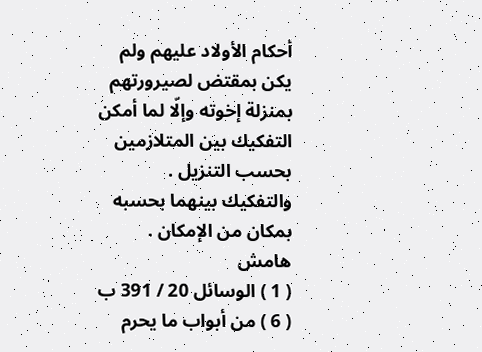أحكام الأولاد عليهم ولم يكن بمقتض لصيرورتهم بمنزلة إخوته وإلّا لما أمكن التفكيك بين المتلازمين بحسب التنزيل . والتفكيك بينهما بحسبه بمكان من الإمكان .
هامش
( 1 ) الوسائل 20 / 391 ب ( 6 ) من أبواب ما يحرم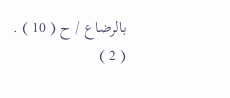بالرضاع / ح ( 10 ) .
( 2 )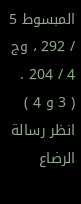المبسوط 5 / 292 ، وج 4 / 204 .
( 3 و 4 ) انظر رسالة الرضاع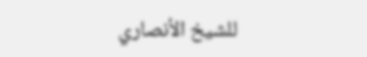للشيخ الأنصاري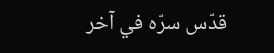قدّس سرّه في آخر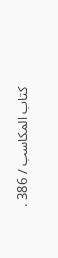كتاب المكاسب / 386 .